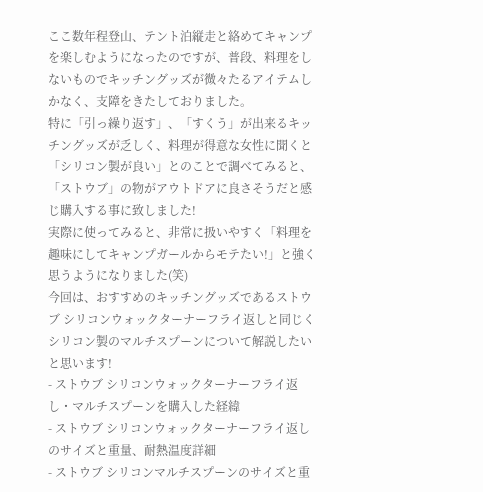ここ数年程登山、テント泊縦走と絡めてキャンプを楽しむようになったのですが、普段、料理をしないものでキッチングッズが微々たるアイテムしかなく、支障をきたしておりました。
特に「引っ繰り返す」、「すくう」が出来るキッチングッズが乏しく、料理が得意な女性に聞くと「シリコン製が良い」とのことで調べてみると、「ストウブ」の物がアウトドアに良さそうだと感じ購入する事に致しました!
実際に使ってみると、非常に扱いやすく「料理を趣味にしてキャンプガールからモテたい!」と強く思うようになりました(笑)
今回は、おすすめのキッチングッズであるストウブ シリコンウォックターナーフライ返しと同じくシリコン製のマルチスプーンについて解説したいと思います!
- ストウブ シリコンウォックターナーフライ返し・マルチスプーンを購入した経緯
- ストウブ シリコンウォックターナーフライ返しのサイズと重量、耐熱温度詳細
- ストウブ シリコンマルチスプーンのサイズと重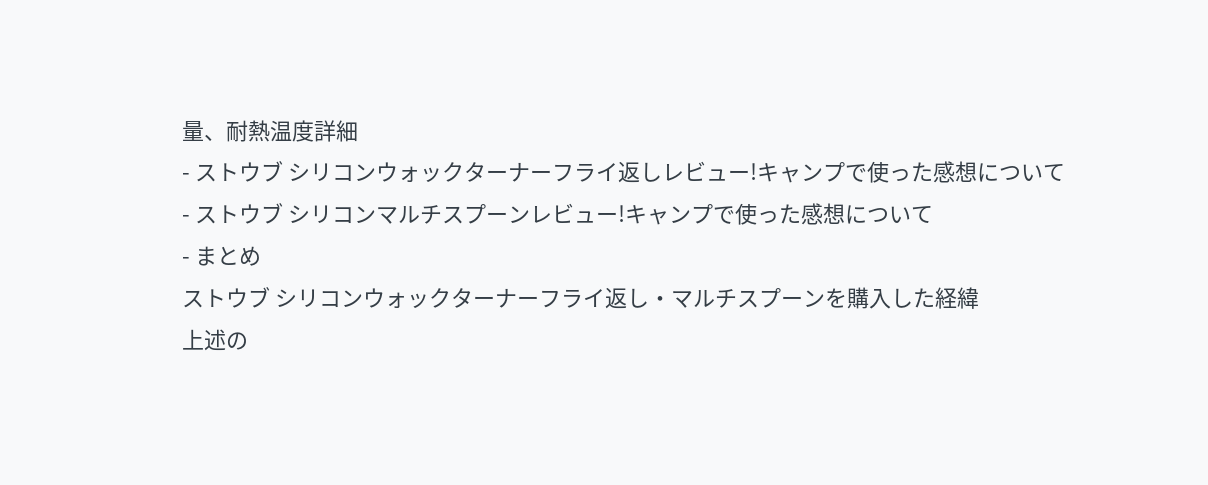量、耐熱温度詳細
- ストウブ シリコンウォックターナーフライ返しレビュー!キャンプで使った感想について
- ストウブ シリコンマルチスプーンレビュー!キャンプで使った感想について
- まとめ
ストウブ シリコンウォックターナーフライ返し・マルチスプーンを購入した経緯
上述の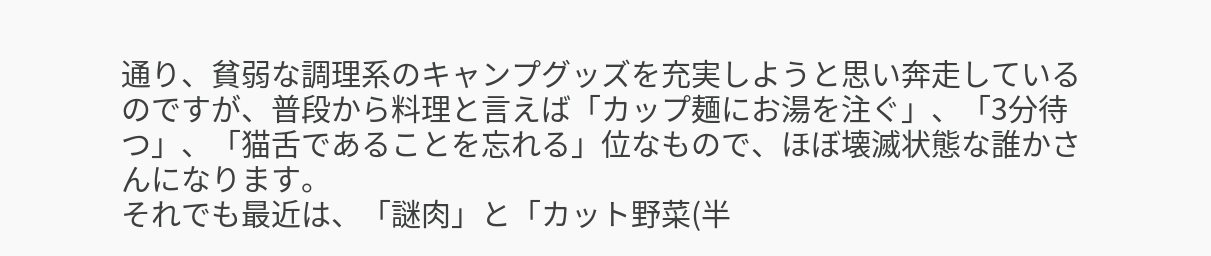通り、貧弱な調理系のキャンプグッズを充実しようと思い奔走しているのですが、普段から料理と言えば「カップ麺にお湯を注ぐ」、「3分待つ」、「猫舌であることを忘れる」位なもので、ほぼ壊滅状態な誰かさんになります。
それでも最近は、「謎肉」と「カット野菜(半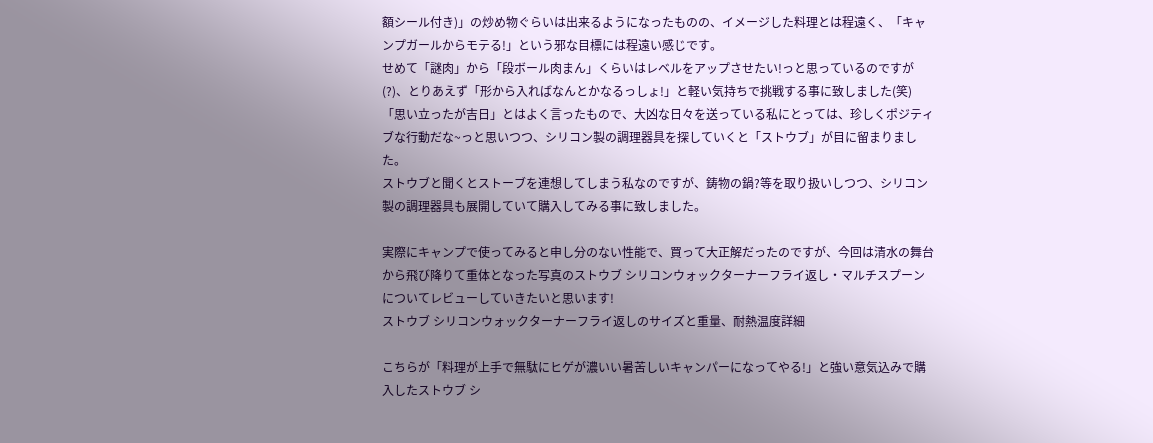額シール付き)」の炒め物ぐらいは出来るようになったものの、イメージした料理とは程遠く、「キャンプガールからモテる!」という邪な目標には程遠い感じです。
せめて「謎肉」から「段ボール肉まん」くらいはレベルをアップさせたい!っと思っているのですが(?)、とりあえず「形から入ればなんとかなるっしょ!」と軽い気持ちで挑戦する事に致しました(笑)
「思い立ったが吉日」とはよく言ったもので、大凶な日々を送っている私にとっては、珍しくポジティブな行動だな~っと思いつつ、シリコン製の調理器具を探していくと「ストウブ」が目に留まりました。
ストウブと聞くとストーブを連想してしまう私なのですが、鋳物の鍋?等を取り扱いしつつ、シリコン製の調理器具も展開していて購入してみる事に致しました。

実際にキャンプで使ってみると申し分のない性能で、買って大正解だったのですが、今回は清水の舞台から飛び降りて重体となった写真のストウブ シリコンウォックターナーフライ返し・マルチスプーンについてレビューしていきたいと思います!
ストウブ シリコンウォックターナーフライ返しのサイズと重量、耐熱温度詳細

こちらが「料理が上手で無駄にヒゲが濃いい暑苦しいキャンパーになってやる!」と強い意気込みで購入したストウブ シ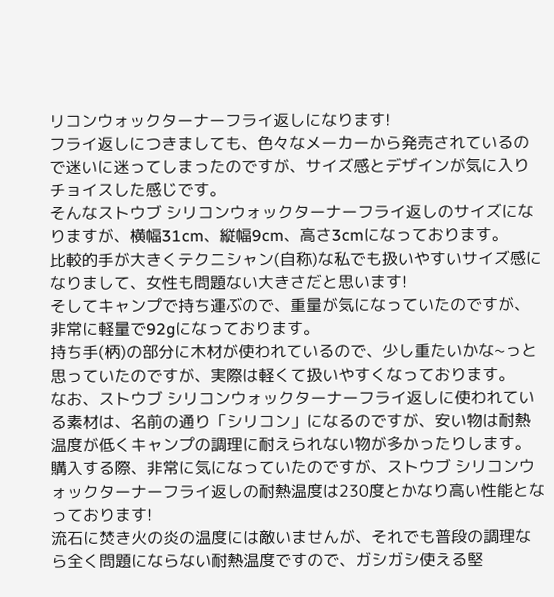リコンウォックターナーフライ返しになります!
フライ返しにつきましても、色々なメーカーから発売されているので迷いに迷ってしまったのですが、サイズ感とデザインが気に入りチョイスした感じです。
そんなストウブ シリコンウォックターナーフライ返しのサイズになりますが、横幅31cm、縦幅9cm、高さ3cmになっております。
比較的手が大きくテクニシャン(自称)な私でも扱いやすいサイズ感になりまして、女性も問題ない大きさだと思います!
そしてキャンプで持ち運ぶので、重量が気になっていたのですが、非常に軽量で92gになっております。
持ち手(柄)の部分に木材が使われているので、少し重たいかな~っと思っていたのですが、実際は軽くて扱いやすくなっております。
なお、ストウブ シリコンウォックターナーフライ返しに使われている素材は、名前の通り「シリコン」になるのですが、安い物は耐熱温度が低くキャンプの調理に耐えられない物が多かったりします。
購入する際、非常に気になっていたのですが、ストウブ シリコンウォックターナーフライ返しの耐熱温度は230度とかなり高い性能となっております!
流石に焚き火の炎の温度には敵いませんが、それでも普段の調理なら全く問題にならない耐熱温度ですので、ガシガシ使える堅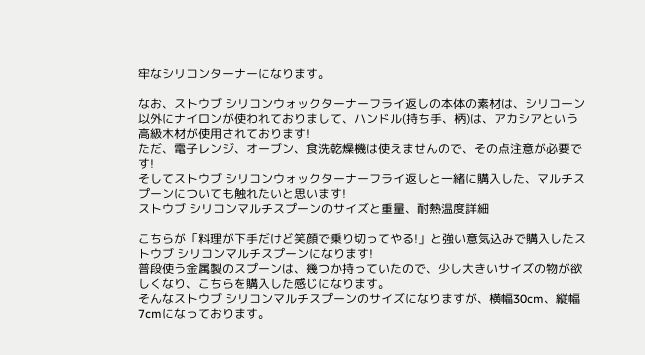牢なシリコンターナーになります。

なお、ストウブ シリコンウォックターナーフライ返しの本体の素材は、シリコーン以外にナイロンが使われておりまして、ハンドル(持ち手、柄)は、アカシアという高級木材が使用されております!
ただ、電子レンジ、オーブン、食洗乾燥機は使えませんので、その点注意が必要です!
そしてストウブ シリコンウォックターナーフライ返しと一緒に購入した、マルチスプーンについても触れたいと思います!
ストウブ シリコンマルチスプーンのサイズと重量、耐熱温度詳細

こちらが「料理が下手だけど笑顔で乗り切ってやる!」と強い意気込みで購入したストウブ シリコンマルチスプーンになります!
普段使う金属製のスプーンは、幾つか持っていたので、少し大きいサイズの物が欲しくなり、こちらを購入した感じになります。
そんなストウブ シリコンマルチスプーンのサイズになりますが、横幅30cm、縦幅7cmになっております。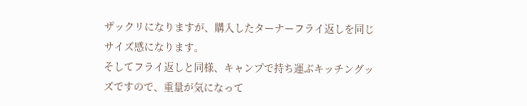ザックリになりますが、購入したターナーフライ返しを同じサイズ感になります。
そしてフライ返しと同様、キャンプで持ち運ぶキッチングッズですので、重量が気になって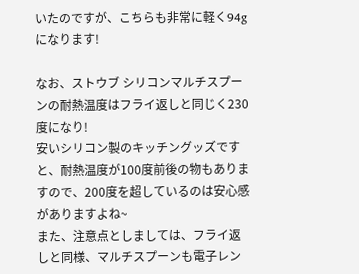いたのですが、こちらも非常に軽く94gになります!

なお、ストウブ シリコンマルチスプーンの耐熱温度はフライ返しと同じく230度になり!
安いシリコン製のキッチングッズですと、耐熱温度が100度前後の物もありますので、200度を超しているのは安心感がありますよね~
また、注意点としましては、フライ返しと同様、マルチスプーンも電子レン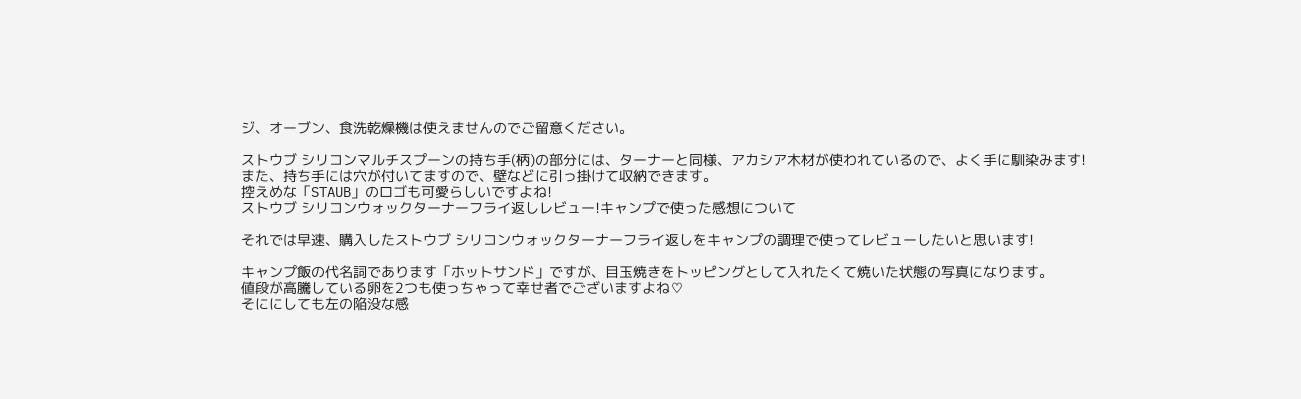ジ、オーブン、食洗乾燥機は使えませんのでご留意ください。

ストウブ シリコンマルチスプーンの持ち手(柄)の部分には、ターナーと同様、アカシア木材が使われているので、よく手に馴染みます!
また、持ち手には穴が付いてますので、壁などに引っ掛けて収納できます。
控えめな「STAUB」のロゴも可愛らしいですよね!
ストウブ シリコンウォックターナーフライ返しレビュー!キャンプで使った感想について

それでは早速、購入したストウブ シリコンウォックターナーフライ返しをキャンプの調理で使ってレビューしたいと思います!

キャンプ飯の代名詞であります「ホットサンド」ですが、目玉焼きをトッピングとして入れたくて焼いた状態の写真になります。
値段が高騰している卵を2つも使っちゃって幸せ者でございますよね♡
そににしても左の陥没な感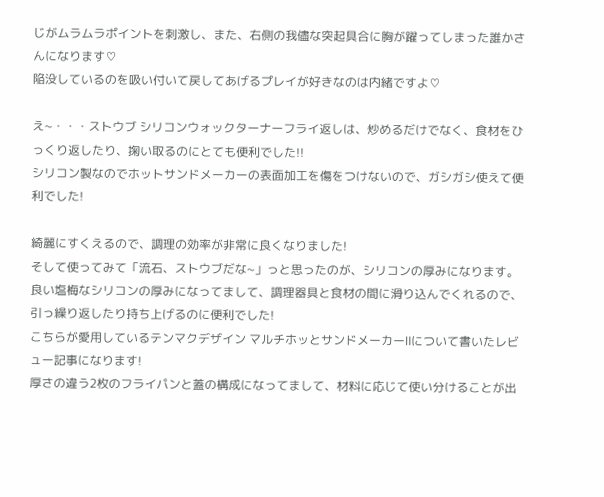じがムラムラポイントを刺激し、また、右側の我儘な突起具合に胸が躍ってしまった誰かさんになります♡
陥没しているのを吸い付いて戻してあげるプレイが好きなのは内緒ですよ♡

え~・・・ストウブ シリコンウォックターナーフライ返しは、炒めるだけでなく、食材をひっくり返したり、掬い取るのにとても便利でした!!
シリコン製なのでホットサンドメーカーの表面加工を傷をつけないので、ガシガシ使えて便利でした!

綺麗にすくえるので、調理の効率が非常に良くなりました!
そして使ってみて「流石、ストウブだな~」っと思ったのが、シリコンの厚みになります。
良い塩梅なシリコンの厚みになってまして、調理器具と食材の間に滑り込んでくれるので、引っ繰り返したり持ち上げるのに便利でした!
こちらが愛用しているテンマクデザイン マルチホッとサンドメーカーⅡについて書いたレビュー記事になります!
厚さの違う2枚のフライパンと蓋の構成になってまして、材料に応じて使い分けることが出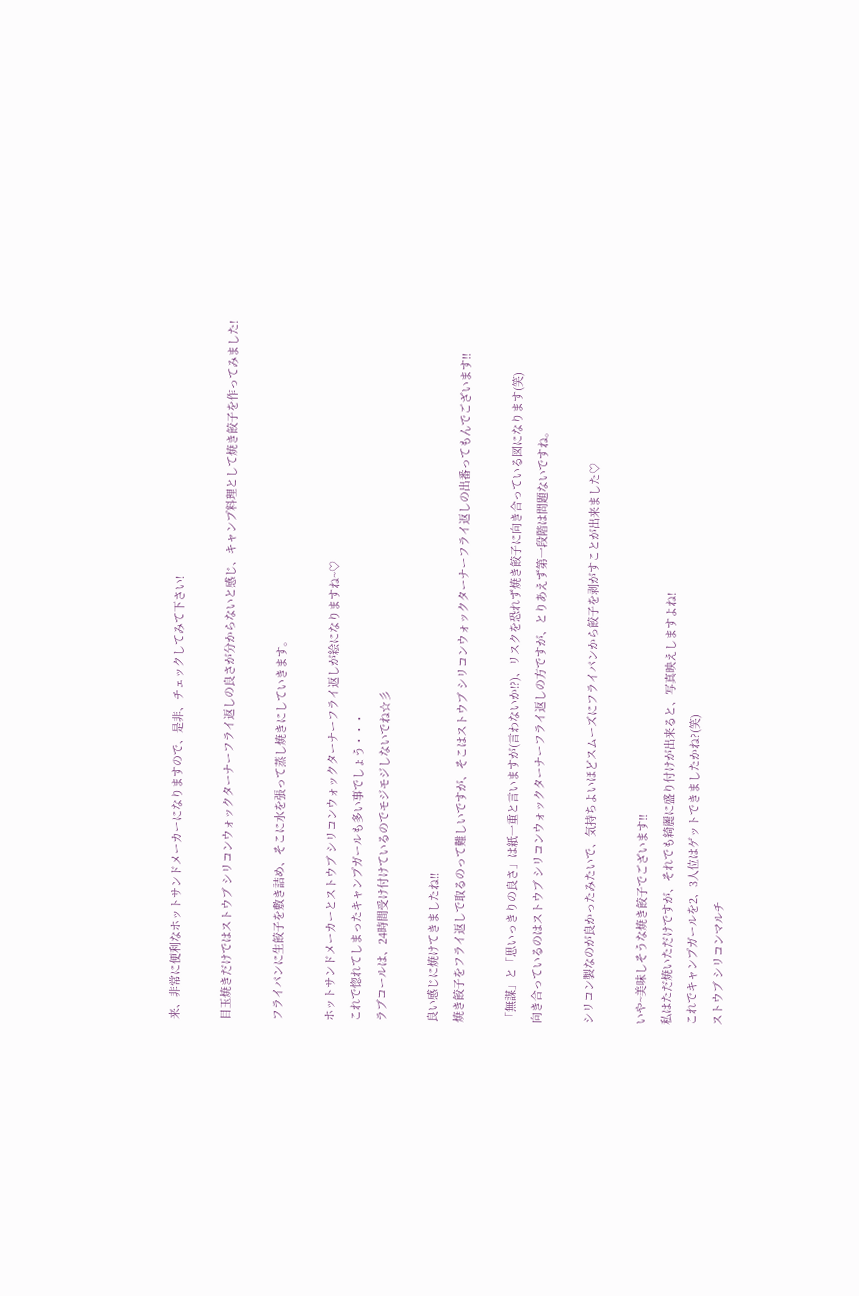来、非常に便利なホットサンドメーカーになりますので、是非、チェックしてみて下さい!

目玉焼きだけではストウブ シリコンウォックターナーフライ返しの良さが分からないと感じ、キャンプ料理として焼き餃子を作ってみました!

フライパンに生餃子を敷き詰め、そこに水を張って蒸し焼きにしていきます。

ホットサンドメーカーとストウブ シリコンウォックターナーフライ返しが絵になりますね~♡
これで惚れてしまったキャンプガールも多い事でしょう・・・
ラブコールは、24時間受け付けているのでモジモジしないでね☆彡

良い感じに焼けてきましたね!!
焼き餃子をフライ返しで取るのって難しいですが、そこはストウブ シリコンウォックターナーフライ返しの出番ってもんでございます!!

「無謀」と「思いっきりの良さ」は紙一重と言いますが(言わないか!?)、リスクを恐れず焼き餃子に向き合っている図になります(笑)
向き合っているのはストウブ シリコンウォックターナーフライ返しの方ですが、とりあえず第一段階は問題ないですね。

シリコン製なのが良かったみたいで、気持ちよいほどスムーズにフライパンから餃子を剥がすことが出来ました♡

いや~美味しそうな焼き餃子でございます!!
私はただ焼いただけですが、それでも綺麗に盛り付けが出来ると、写真映えしますよね!
これでキャンプガールを2、3人位はゲットできましたかね?(笑)
ストウブ シリコンマルチ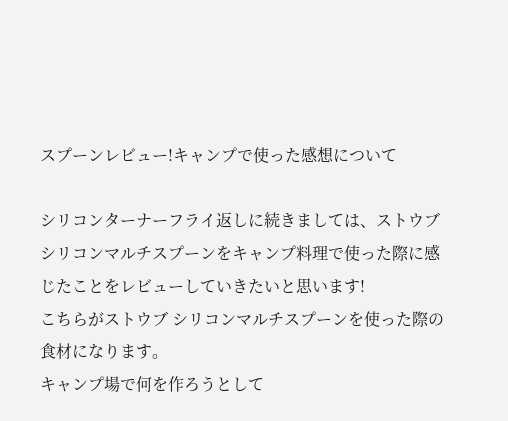スプーンレビュー!キャンプで使った感想について

シリコンターナーフライ返しに続きましては、ストウブ シリコンマルチスプーンをキャンプ料理で使った際に感じたことをレビューしていきたいと思います!
こちらがストウブ シリコンマルチスプーンを使った際の食材になります。
キャンプ場で何を作ろうとして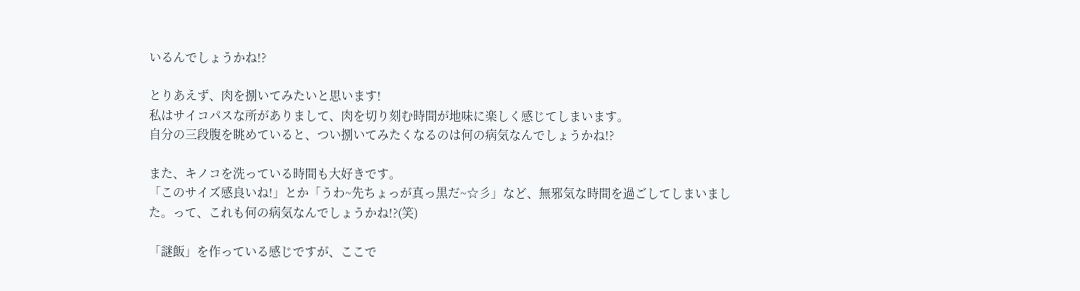いるんでしょうかね!?

とりあえず、肉を捌いてみたいと思います!
私はサイコパスな所がありまして、肉を切り刻む時間が地味に楽しく感じてしまいます。
自分の三段腹を眺めていると、つい捌いてみたくなるのは何の病気なんでしょうかね!?

また、キノコを洗っている時間も大好きです。
「このサイズ感良いね!」とか「うわ~先ちょっが真っ黒だ~☆彡」など、無邪気な時間を過ごしてしまいました。って、これも何の病気なんでしょうかね!?(笑)

「謎飯」を作っている感じですが、ここで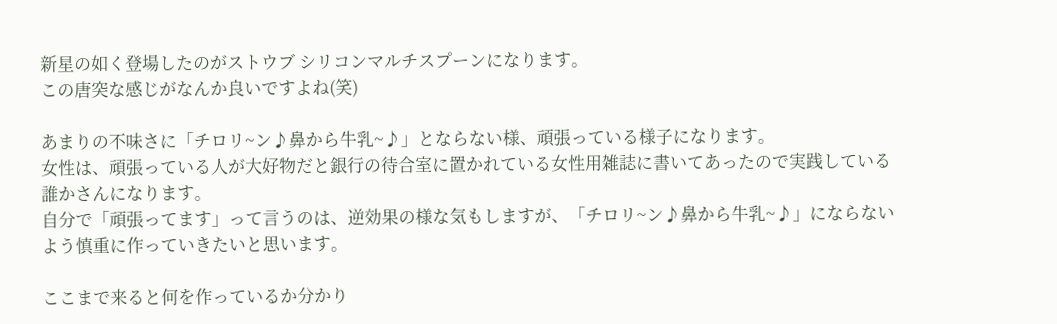新星の如く登場したのがストウブ シリコンマルチスプーンになります。
この唐突な感じがなんか良いですよね(笑)

あまりの不味さに「チロリ~ン♪鼻から牛乳~♪」とならない様、頑張っている様子になります。
女性は、頑張っている人が大好物だと銀行の待合室に置かれている女性用雑誌に書いてあったので実践している誰かさんになります。
自分で「頑張ってます」って言うのは、逆効果の様な気もしますが、「チロリ~ン♪鼻から牛乳~♪」にならないよう慎重に作っていきたいと思います。

ここまで来ると何を作っているか分かり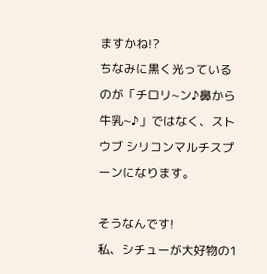ますかね!?
ちなみに黒く光っているのが「チロリ~ン♪鼻から牛乳~♪」ではなく、ストウブ シリコンマルチスプーンになります。

そうなんです!
私、シチューが大好物の1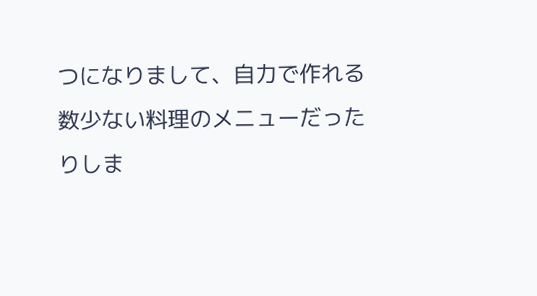つになりまして、自力で作れる数少ない料理のメニューだったりしま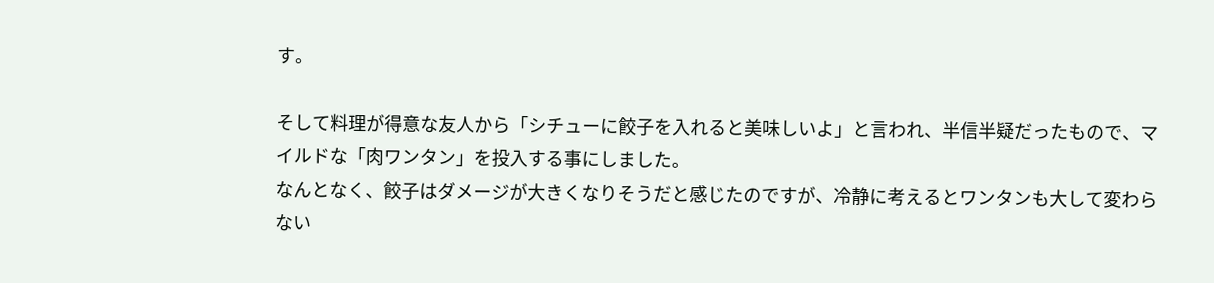す。

そして料理が得意な友人から「シチューに餃子を入れると美味しいよ」と言われ、半信半疑だったもので、マイルドな「肉ワンタン」を投入する事にしました。
なんとなく、餃子はダメージが大きくなりそうだと感じたのですが、冷静に考えるとワンタンも大して変わらない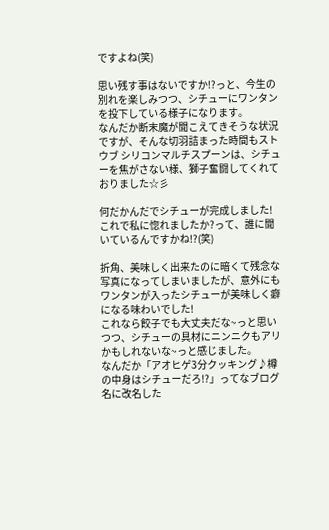ですよね(笑)

思い残す事はないですか!?っと、今生の別れを楽しみつつ、シチューにワンタンを投下している様子になります。
なんだか断末魔が聞こえてきそうな状況ですが、そんな切羽詰まった時間もストウブ シリコンマルチスプーンは、シチューを焦がさない様、獅子奮闘してくれておりました☆彡

何だかんだでシチューが完成しました!
これで私に惚れましたか?って、誰に聞いているんですかね!?(笑)

折角、美味しく出来たのに暗くて残念な写真になってしまいましたが、意外にもワンタンが入ったシチューが美味しく癖になる味わいでした!
これなら餃子でも大丈夫だな~っと思いつつ、シチューの具材にニンニクもアリかもしれないな~っと感じました。
なんだか「アオヒゲ3分クッキング♪樽の中身はシチューだろ!?」ってなブログ名に改名した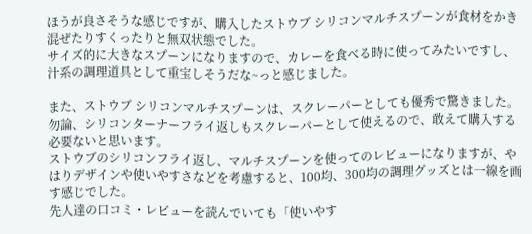ほうが良さそうな感じですが、購入したストウブ シリコンマルチスプーンが食材をかき混ぜたりすくったりと無双状態でした。
サイズ的に大きなスプーンになりますので、カレーを食べる時に使ってみたいですし、汁系の調理道具として重宝しそうだな~っと感じました。

また、ストウブ シリコンマルチスプーンは、スクレーパーとしても優秀で驚きました。
勿論、シリコンターナーフライ返しもスクレーパーとして使えるので、敢えて購入する必要ないと思います。
ストウブのシリコンフライ返し、マルチスプーンを使ってのレビューになりますが、やはりデザインや使いやすさなどを考慮すると、100均、300均の調理グッズとは一線を画す感じでした。
先人達の口コミ・レビューを読んでいても「使いやす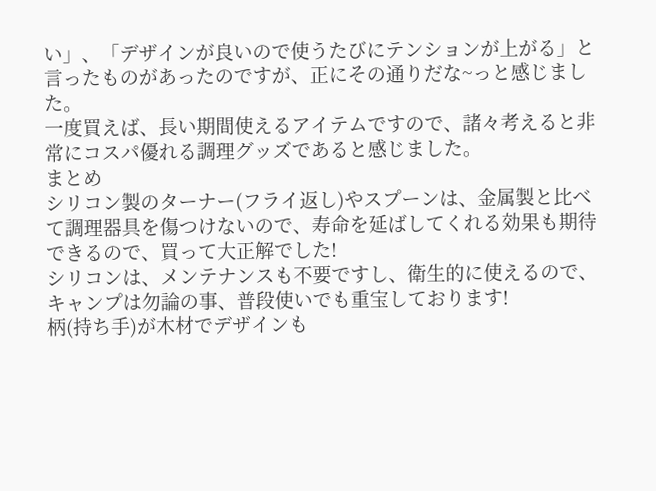い」、「デザインが良いので使うたびにテンションが上がる」と言ったものがあったのですが、正にその通りだな~っと感じました。
一度買えば、長い期間使えるアイテムですので、諸々考えると非常にコスパ優れる調理グッズであると感じました。
まとめ
シリコン製のターナー(フライ返し)やスプーンは、金属製と比べて調理器具を傷つけないので、寿命を延ばしてくれる効果も期待できるので、買って大正解でした!
シリコンは、メンテナンスも不要ですし、衛生的に使えるので、キャンプは勿論の事、普段使いでも重宝しております!
柄(持ち手)が木材でデザインも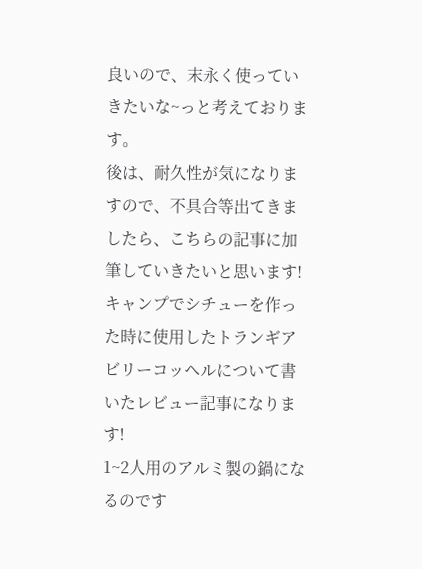良いので、末永く使っていきたいな~っと考えております。
後は、耐久性が気になりますので、不具合等出てきましたら、こちらの記事に加筆していきたいと思います!
キャンプでシチューを作った時に使用したトランギアビリーコッヘルについて書いたレビュー記事になります!
1~2人用のアルミ製の鍋になるのです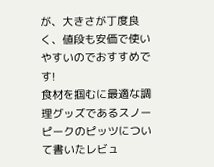が、大きさが丁度良く、値段も安価で使いやすいのでおすすめです!
食材を掴むに最適な調理グッズであるスノーピークのピッツについて書いたレビュ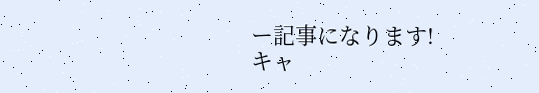ー記事になります!
キャ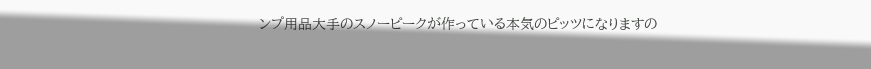ンプ用品大手のスノーピークが作っている本気のピッツになりますの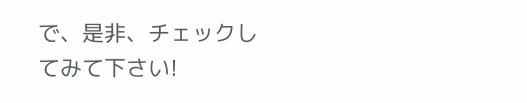で、是非、チェックしてみて下さい!